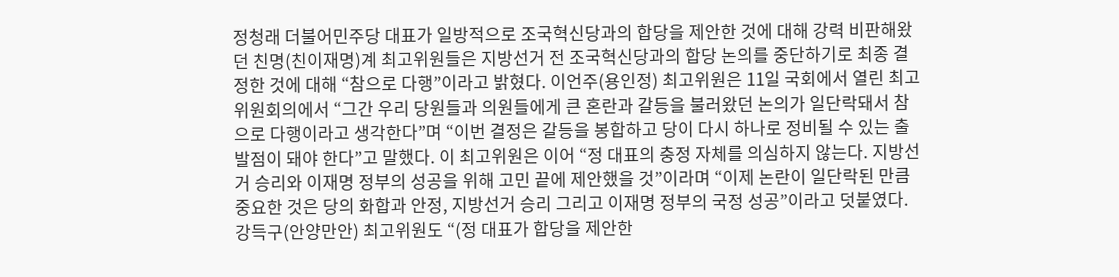정청래 더불어민주당 대표가 일방적으로 조국혁신당과의 합당을 제안한 것에 대해 강력 비판해왔던 친명(친이재명)계 최고위원들은 지방선거 전 조국혁신당과의 합당 논의를 중단하기로 최종 결정한 것에 대해 “참으로 다행”이라고 밝혔다. 이언주(용인정) 최고위원은 11일 국회에서 열린 최고위원회의에서 “그간 우리 당원들과 의원들에게 큰 혼란과 갈등을 불러왔던 논의가 일단락돼서 참으로 다행이라고 생각한다”며 “이번 결정은 갈등을 봉합하고 당이 다시 하나로 정비될 수 있는 출발점이 돼야 한다”고 말했다. 이 최고위원은 이어 “정 대표의 충정 자체를 의심하지 않는다. 지방선거 승리와 이재명 정부의 성공을 위해 고민 끝에 제안했을 것”이라며 “이제 논란이 일단락된 만큼 중요한 것은 당의 화합과 안정, 지방선거 승리 그리고 이재명 정부의 국정 성공”이라고 덧붙였다. 강득구(안양만안) 최고위원도 “(정 대표가 합당을 제안한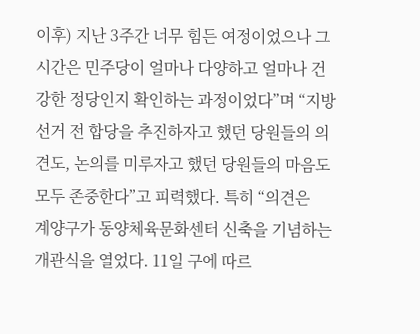이후) 지난 3주간 너무 힘든 여정이었으나 그 시간은 민주당이 얼마나 다양하고 얼마나 건강한 정당인지 확인하는 과정이었다”며 “지방선거 전 합당을 추진하자고 했던 당원들의 의견도, 논의를 미루자고 했던 당원들의 마음도 모두 존중한다”고 피력했다. 특히 “의견은
계양구가 동양체육문화센터 신축을 기념하는 개관식을 열었다. 11일 구에 따르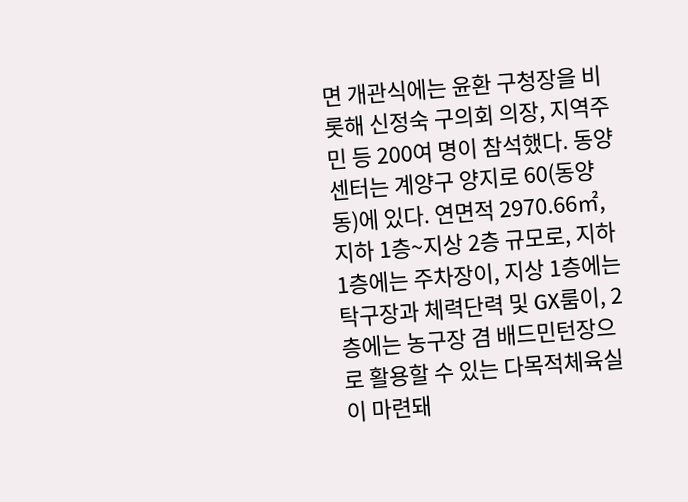면 개관식에는 윤환 구청장을 비롯해 신정숙 구의회 의장, 지역주민 등 200여 명이 참석했다. 동양센터는 계양구 양지로 60(동양동)에 있다. 연면적 2970.66㎡, 지하 1층~지상 2층 규모로, 지하 1층에는 주차장이, 지상 1층에는 탁구장과 체력단력 및 GX룸이, 2층에는 농구장 겸 배드민턴장으로 활용할 수 있는 다목적체육실이 마련돼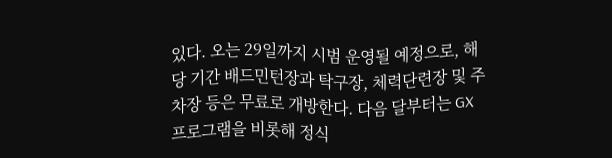있다. 오는 29일까지 시범 운영될 예정으로, 해당 기간 배드민턴장과 탁구장, 체력단련장 및 주차장 등은 무료로 개방한다. 다음 달부터는 GX 프로그램을 비롯해 정식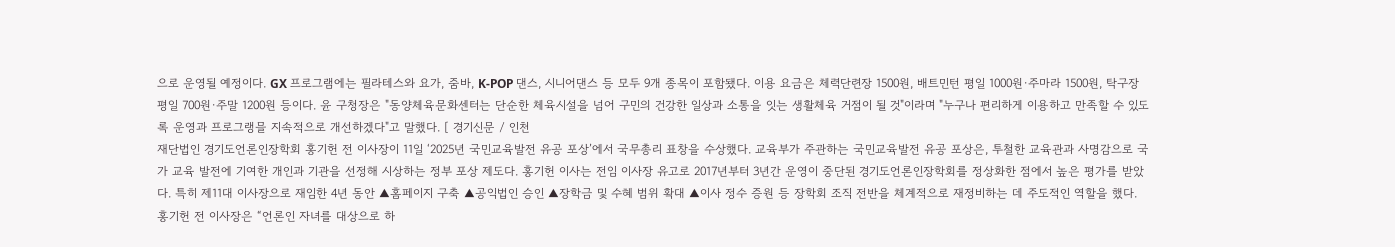으로 운영될 예정이다. GX 프로그램에는 필라테스와 요가, 줌바, K-POP 댄스, 시니어댄스 등 모두 9개 종목이 포함됐다. 이용 요금은 체력단련장 1500원, 배트민턴 평일 1000원·주마라 1500원, 탁구장 평일 700원·주말 1200원 등이다. 윤 구청장은 "동양체육문화센터는 단순한 체육시설을 넘어 구민의 건강한 일상과 소통을 잇는 생활체육 거점이 될 것"이라며 "누구나 편리하게 이용하고 만족할 수 있도록 운영과 프로그랭믈 지속적으로 개선하겠다"고 말했다. [ 경기신문 / 인천
재단법인 경기도언론인장학회 홍기헌 전 이사장이 11일 ‘2025년 국민교육발전 유공 포상’에서 국무총리 표창을 수상했다. 교육부가 주관하는 국민교육발전 유공 포상은, 투철한 교육관과 사명감으로 국가 교육 발전에 기여한 개인과 기관을 선정해 시상하는 정부 포상 제도다. 홍기헌 이사는 전임 이사장 유고로 2017년부터 3년간 운영이 중단된 경기도언론인장학회를 정상화한 점에서 높은 평가를 받았다. 특히 제11대 이사장으로 재임한 4년 동안 ▲홈페이지 구축 ▲공익법인 승인 ▲장학금 및 수혜 범위 확대 ▲이사 정수 증원 등 장학회 조직 전반을 체계적으로 재정비하는 데 주도적인 역할을 했다. 홍기헌 전 이사장은 “언론인 자녀를 대상으로 하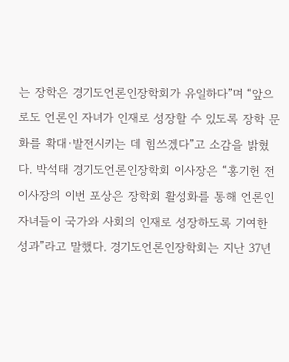는 장학은 경기도언론인장학회가 유일하다”며 “앞으로도 언론인 자녀가 인재로 성장할 수 있도록 장학 문화를 확대·발전시키는 데 힘쓰겠다”고 소감을 밝혔다. 박석태 경기도언론인장학회 이사장은 “홍기헌 전 이사장의 이번 포상은 장학회 활성화를 통해 언론인 자녀들이 국가와 사회의 인재로 성장하도록 기여한 성과”라고 말했다. 경기도언론인장학회는 지난 37년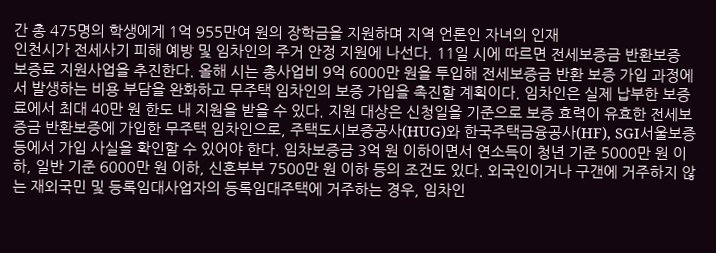간 총 475명의 학생에게 1억 955만여 원의 장학금을 지원하며 지역 언론인 자녀의 인재
인천시가 전세사기 피해 예방 및 임차인의 주거 안정 지원에 나선다. 11일 시에 따르면 전세보증금 반환보증 보증료 지원사업을 추진한다. 올해 시는 총사업비 9억 6000만 원을 투입해 전세보증금 반환 보증 가입 과정에서 발생하는 비용 부담을 완화하고 무주택 임차인의 보증 가입을 촉진할 계획이다. 임차인은 실제 납부한 보증료에서 최대 40만 원 한도 내 지원을 받을 수 있다. 지원 대상은 신청일을 기준으로 보증 효력이 유효한 전세보증금 반환보증에 가입한 무주택 임차인으로, 주택도시보증공사(HUG)와 한국주택금융공사(HF), SGI서울보증 등에서 가입 사실을 확인할 수 있어야 한다. 임차보증금 3억 원 이하이면서 연소득이 청년 기준 5000만 원 이하, 일반 기준 6000만 원 이하, 신혼부부 7500만 원 이하 등의 조건도 있다. 외국인이거나 구갠에 거주하지 않는 재외국민 및 등록임대사업자의 등록임대주택에 거주하는 경우, 임차인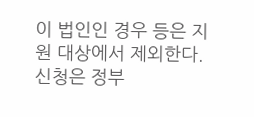이 법인인 경우 등은 지원 대상에서 제외한다. 신청은 정부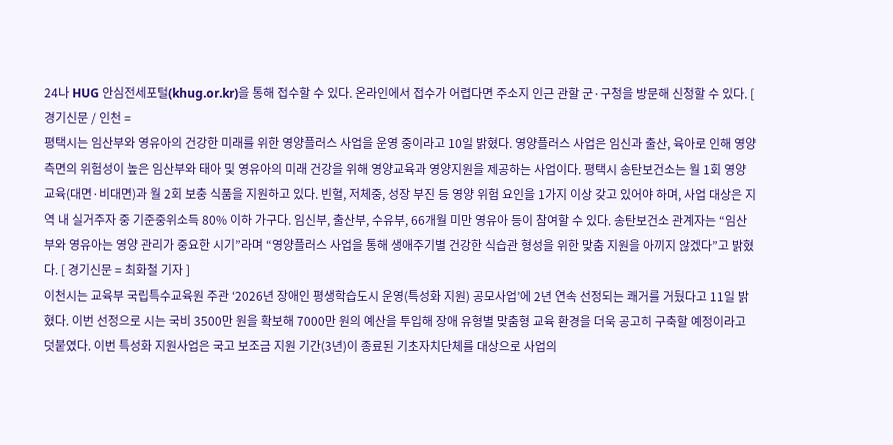24나 HUG 안심전세포털(khug.or.kr)을 통해 접수할 수 있다. 온라인에서 접수가 어렵다면 주소지 인근 관할 군·구청을 방문해 신청할 수 있다. [ 경기신문 / 인천 =
평택시는 임산부와 영유아의 건강한 미래를 위한 영양플러스 사업을 운영 중이라고 10일 밝혔다. 영양플러스 사업은 임신과 출산, 육아로 인해 영양 측면의 위험성이 높은 임산부와 태아 및 영유아의 미래 건강을 위해 영양교육과 영양지원을 제공하는 사업이다. 평택시 송탄보건소는 월 1회 영양교육(대면·비대면)과 월 2회 보충 식품을 지원하고 있다. 빈혈, 저체중, 성장 부진 등 영양 위험 요인을 1가지 이상 갖고 있어야 하며, 사업 대상은 지역 내 실거주자 중 기준중위소득 80% 이하 가구다. 임신부, 출산부, 수유부, 66개월 미만 영유아 등이 참여할 수 있다. 송탄보건소 관계자는 “임산부와 영유아는 영양 관리가 중요한 시기”라며 “영양플러스 사업을 통해 생애주기별 건강한 식습관 형성을 위한 맞춤 지원을 아끼지 않겠다”고 밝혔다. [ 경기신문 = 최화철 기자 ]
이천시는 교육부 국립특수교육원 주관 ‘2026년 장애인 평생학습도시 운영(특성화 지원) 공모사업’에 2년 연속 선정되는 쾌거를 거뒀다고 11일 밝혔다. 이번 선정으로 시는 국비 3500만 원을 확보해 7000만 원의 예산을 투입해 장애 유형별 맞춤형 교육 환경을 더욱 공고히 구축할 예정이라고 덧붙였다. 이번 특성화 지원사업은 국고 보조금 지원 기간(3년)이 종료된 기초자치단체를 대상으로 사업의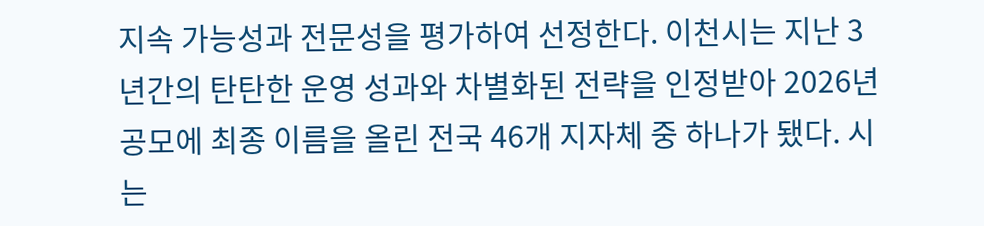지속 가능성과 전문성을 평가하여 선정한다. 이천시는 지난 3년간의 탄탄한 운영 성과와 차별화된 전략을 인정받아 2026년 공모에 최종 이름을 올린 전국 46개 지자체 중 하나가 됐다. 시는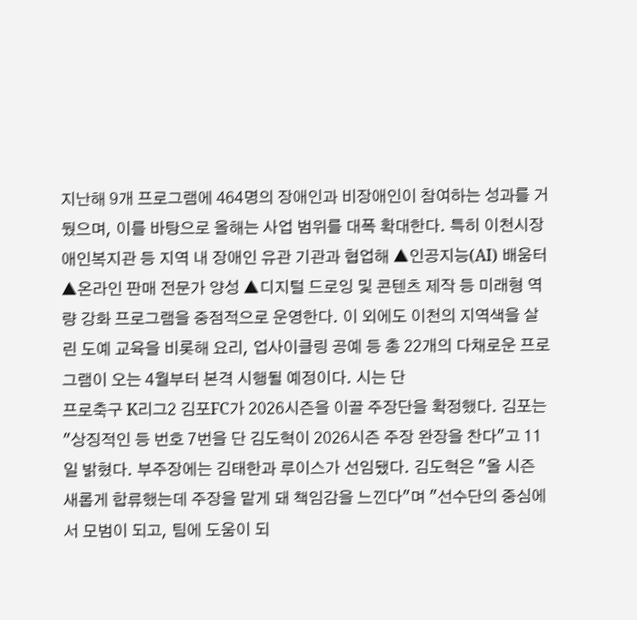지난해 9개 프로그램에 464명의 장애인과 비장애인이 참여하는 성과를 거뒀으며, 이를 바탕으로 올해는 사업 범위를 대폭 확대한다. 특히 이천시장애인복지관 등 지역 내 장애인 유관 기관과 협업해 ▲인공지능(AI) 배움터 ▲온라인 판매 전문가 양성 ▲디지털 드로잉 및 콘텐츠 제작 등 미래형 역량 강화 프로그램을 중점적으로 운영한다. 이 외에도 이천의 지역색을 살린 도예 교육을 비롯해 요리, 업사이클링 공예 등 총 22개의 다채로운 프로그램이 오는 4월부터 본격 시행될 예정이다. 시는 단
프로축구 K리그2 김포FC가 2026시즌을 이끌 주장단을 확정했다. 김포는 "상징적인 등 번호 7번을 단 김도혁이 2026시즌 주장 완장을 찬다"고 11일 밝혔다. 부주장에는 김태한과 루이스가 선임됐다. 김도혁은 "올 시즌 새롭게 합류했는데 주장을 맡게 돼 책임감을 느낀다"며 "선수단의 중심에서 모범이 되고, 팀에 도움이 되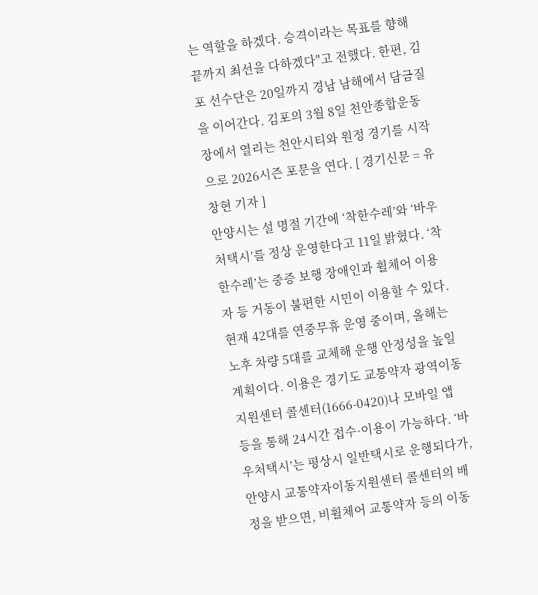는 역할을 하겠다. 승격이라는 목표를 향해 끝까지 최선을 다하겠다"고 전했다. 한편, 김포 선수단은 20일까지 경남 남해에서 담금질을 이어간다. 김포의 3월 8일 천안종합운동장에서 열리는 천안시티와 원정 경기를 시작으로 2026시즌 포문을 연다. [ 경기신문 = 유창현 기자 ]
안양시는 설 명절 기간에 ‘착한수레’와 ‘바우처택시’를 정상 운영한다고 11일 밝혔다. ‘착한수레’는 중증 보행 장애인과 휠체어 이용자 등 거동이 불편한 시민이 이용할 수 있다. 현재 42대를 연중무휴 운영 중이며, 올해는 노후 차량 5대를 교체해 운행 안정성을 높일 계획이다. 이용은 경기도 교통약자 광역이동지원센터 콜센터(1666-0420)나 모바일 앱 등을 통해 24시간 접수·이용이 가능하다. ‘바우처택시’는 평상시 일반택시로 운행되다가, 안양시 교통약자이동지원센터 콜센터의 배정을 받으면, 비휠체어 교통약자 등의 이동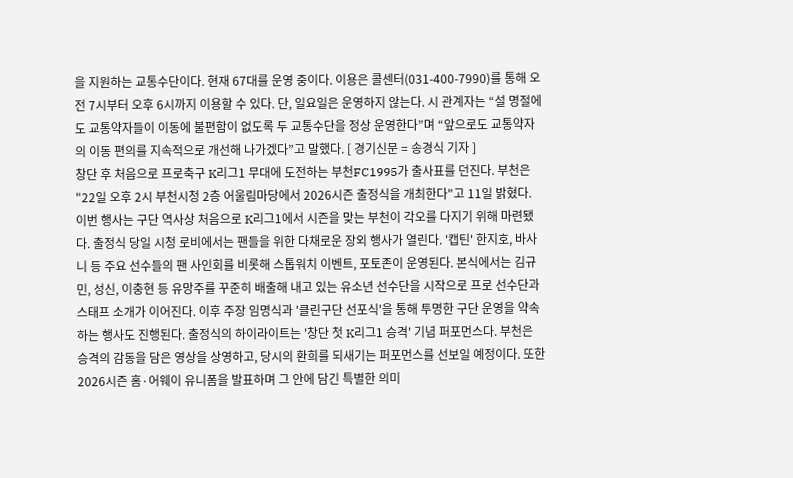을 지원하는 교통수단이다. 현재 67대를 운영 중이다. 이용은 콜센터(031-400-7990)를 통해 오전 7시부터 오후 6시까지 이용할 수 있다. 단, 일요일은 운영하지 않는다. 시 관계자는 “설 명절에도 교통약자들이 이동에 불편함이 없도록 두 교통수단을 정상 운영한다”며 “앞으로도 교통약자의 이동 편의를 지속적으로 개선해 나가겠다”고 말했다. [ 경기신문 = 송경식 기자 ]
창단 후 처음으로 프로축구 K리그1 무대에 도전하는 부천FC1995가 출사표를 던진다. 부천은 "22일 오후 2시 부천시청 2층 어울림마당에서 2026시즌 출정식을 개최한다"고 11일 밝혔다. 이번 행사는 구단 역사상 처음으로 K리그1에서 시즌을 맞는 부천이 각오를 다지기 위해 마련됐다. 출정식 당일 시청 로비에서는 팬들을 위한 다채로운 장외 행사가 열린다. '캡틴' 한지호, 바사니 등 주요 선수들의 팬 사인회를 비롯해 스톱워치 이벤트, 포토존이 운영된다. 본식에서는 김규민, 성신, 이충현 등 유망주를 꾸준히 배출해 내고 있는 유소년 선수단을 시작으로 프로 선수단과 스태프 소개가 이어진다. 이후 주장 임명식과 '클린구단 선포식'을 통해 투명한 구단 운영을 약속하는 행사도 진행된다. 출정식의 하이라이트는 '창단 첫 K리그1 승격' 기념 퍼포먼스다. 부천은 승격의 감동을 담은 영상을 상영하고, 당시의 환희를 되새기는 퍼포먼스를 선보일 예정이다. 또한 2026시즌 홈·어웨이 유니폼을 발표하며 그 안에 담긴 특별한 의미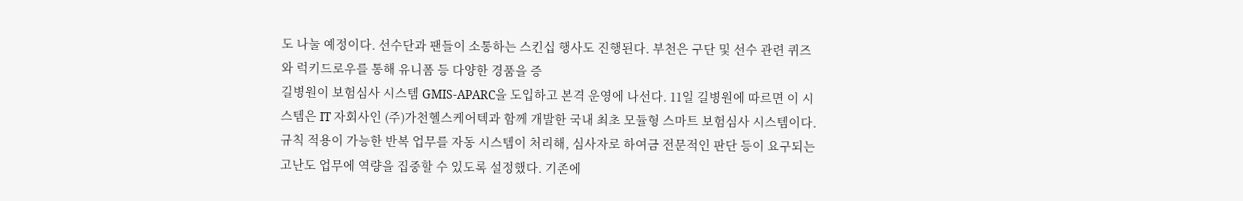도 나눌 예정이다. 선수단과 팬들이 소통하는 스킨십 행사도 진행된다. 부천은 구단 및 선수 관련 퀴즈와 럭키드로우를 통해 유니폼 등 다양한 경품을 증
길병원이 보험심사 시스템 GMIS-APARC을 도입하고 본격 운영에 나선다. 11일 길병원에 따르면 이 시스템은 IT 자회사인 (주)가천헬스케어텍과 함께 개발한 국내 최초 모듈형 스마트 보험심사 시스템이다. 규칙 적용이 가능한 반복 업무를 자동 시스템이 처리해, 심사자로 하여금 전문적인 판단 등이 요구되는 고난도 업무에 역량을 집중할 수 있도록 설정했다. 기존에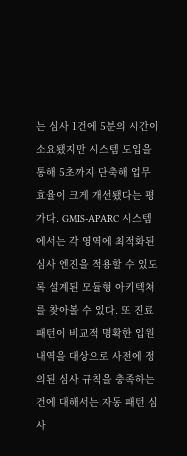는 심사 1건에 5분의 시간이 소요됐지만 시스템 도입을 통해 5초까지 단축해 업무 효율이 크게 개선됐다는 평가다. GMIS-APARC 시스템에서는 각 영역에 최적화된 심사 엔진을 적용할 수 있도록 설계된 모듈형 아키텍쳐를 찾아볼 수 있다. 또 진료 패턴이 비교적 명확한 입원 내역을 대상으로 사전에 정의된 심사 규칙을 충족하는 건에 대해서는 자동 패턴 심사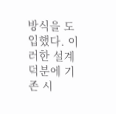방식을 도입했다. 이러한 설계 덕분에 기존 시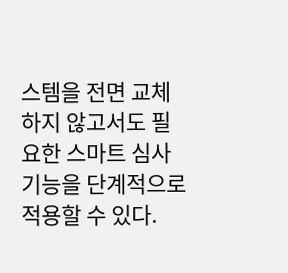스템을 전면 교체하지 않고서도 필요한 스마트 심사 기능을 단계적으로 적용할 수 있다.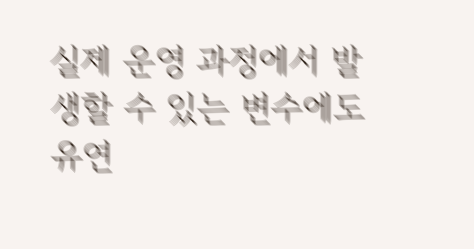실제 운영 과정에서 발생할 수 있는 변수에도 유연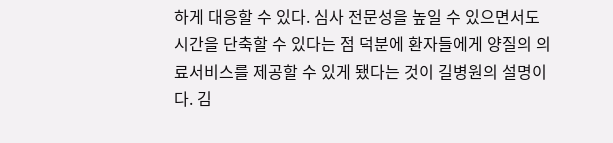하게 대응할 수 있다. 심사 전문성을 높일 수 있으면서도 시간을 단축할 수 있다는 점 덕분에 환자들에게 양질의 의료서비스를 제공할 수 있게 됐다는 것이 길병원의 설명이다. 김